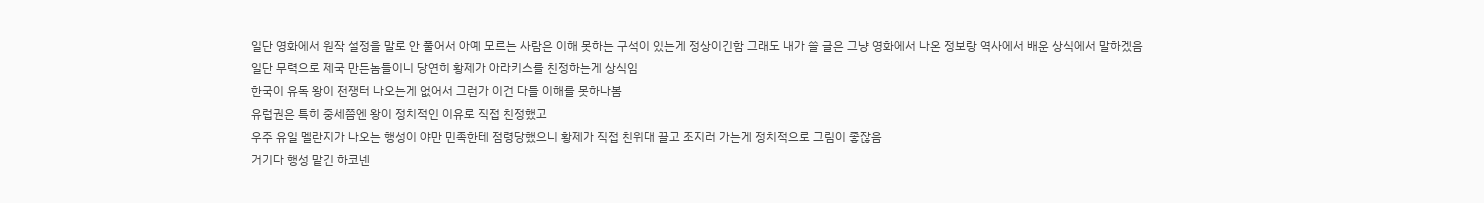일단 영화에서 원작 설정을 말로 안 풀어서 아예 모르는 사람은 이해 못하는 구석이 있는게 정상이긴함 그래도 내가 쓸 글은 그냥 영화에서 나온 정보랑 역사에서 배운 상식에서 말하겠음
일단 무력으로 제국 만든놈들이니 당연히 황제가 아라키스를 친정하는게 상식임
한국이 유독 왕이 전쟁터 나오는게 없어서 그런가 이건 다들 이해를 못하나봄
유럽권은 특히 중세쯤엔 왕이 정치적인 이유로 직접 친정했고
우주 유일 멜란지가 나오는 행성이 야만 민족한테 점령당했으니 황제가 직접 친위대 끌고 조지러 가는게 정치적으로 그림이 좋잖음
거기다 행성 맡긴 하코넨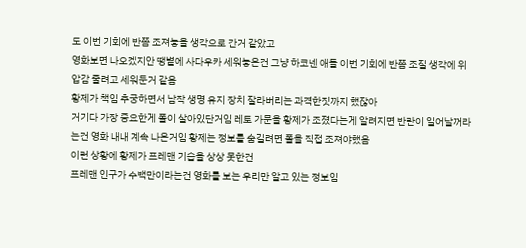도 이번 기회에 반쯤 조져놓을 생각으로 간거 같았고
영화보면 나오겠지안 땡볕에 사다우카 세워놓은건 그냥 하코넨 애들 이번 기회에 반쯤 조질 생각에 위압감 줄려고 세워둔거 같음
황제가 책임 추궁하면서 남작 생명 유지 장치 잘라버리는 과격한짓까지 했잖아
거기다 가장 중요한게 폴이 살아있단거임 레토 가문을 황제가 조졌다는게 알려지면 반란이 일어날꺼라는건 영화 내내 계속 나온거임 황제는 정보를 숨길려면 폴을 직접 조져야했음
이런 상황에 황제가 프레맨 기습을 상상 못한건
프레맨 인구가 수백만이라는건 영화를 보는 우리만 알고 있는 정보임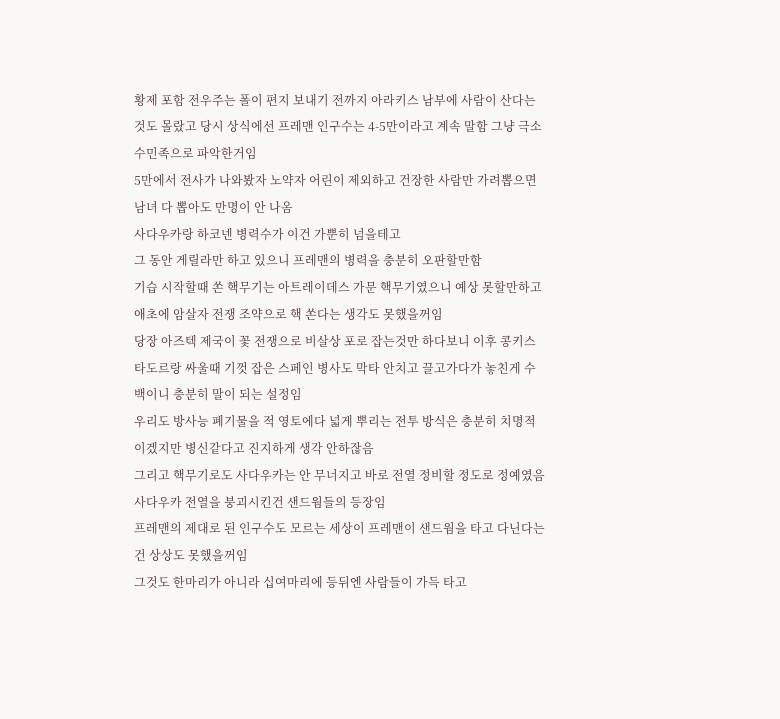황제 포함 전우주는 폴이 편지 보내기 전까지 아라키스 남부에 사람이 산다는것도 몰랐고 당시 상식에선 프레맨 인구수는 4-5만이라고 계속 말함 그냥 극소수민족으로 파악한거임
5만에서 전사가 나와봤자 노약자 어린이 제외하고 건장한 사람만 가려뽑으면 남녀 다 뽑아도 만명이 안 나옴
사다우카랑 하코넨 병력수가 이건 가뿐히 넘을테고
그 동안 게릴라만 하고 있으니 프레맨의 병력을 충분히 오판할만함
기습 시작할때 쏜 핵무기는 아트레이데스 가문 핵무기였으니 예상 못할만하고 애초에 암살자 전쟁 조약으로 핵 쏜다는 생각도 못했을꺼임
당장 아즈텍 제국이 꽃 전쟁으로 비살상 포로 잡는것만 하다보니 이후 콩키스타도르랑 싸울때 기껏 잡은 스페인 병사도 막타 안치고 끌고가다가 놓친게 수백이니 충분히 말이 되는 설정임
우리도 방사능 폐기물을 적 영토에다 넓게 뿌리는 전투 방식은 충분히 치명적이겠지만 병신같다고 진지하게 생각 안하잖음
그리고 핵무기로도 사다우카는 안 무너지고 바로 전열 정비할 정도로 정예였음 사다우카 전열을 붕괴시킨건 샌드웜들의 등장임
프레맨의 제대로 된 인구수도 모르는 세상이 프레맨이 샌드웜을 타고 다닌다는건 상상도 못했을꺼임
그것도 한마리가 아니라 십여마리에 등뒤엔 사람들이 가득 타고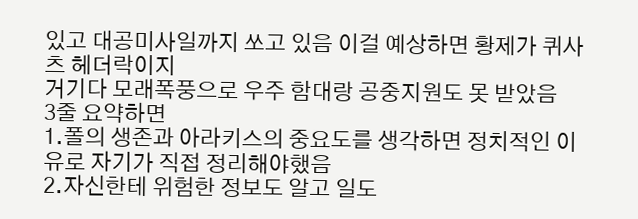있고 대공미사일까지 쏘고 있음 이걸 예상하면 황제가 퀴사츠 헤더락이지
거기다 모래폭풍으로 우주 함대랑 공중지원도 못 받았음
3줄 요약하면
1.폴의 생존과 아라키스의 중요도를 생각하면 정치적인 이유로 자기가 직접 정리해야했음
2.자신한테 위험한 정보도 알고 일도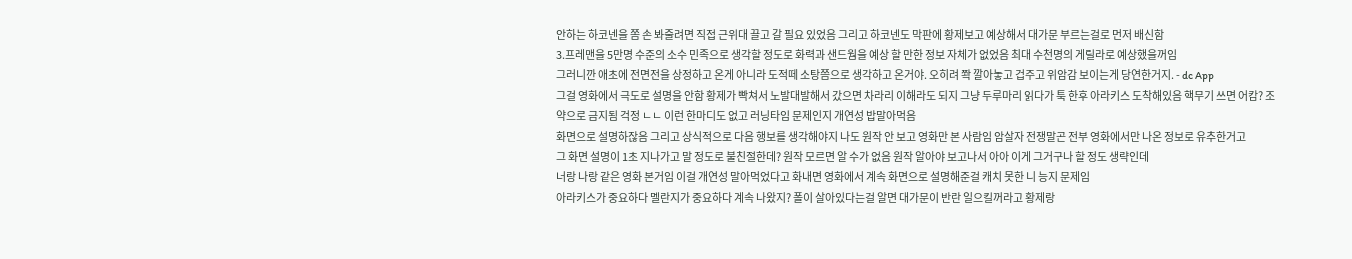안하는 하코넨을 쫌 손 봐줄려면 직접 근위대 끌고 갈 필요 있었음 그리고 하코넨도 막판에 황제보고 예상해서 대가문 부르는걸로 먼저 배신함
3.프레맨을 5만명 수준의 소수 민족으로 생각할 정도로 화력과 샌드웜을 예상 할 만한 정보 자체가 없었음 최대 수천명의 게릴라로 예상했을꺼임
그러니깐 애초에 전면전을 상정하고 온게 아니라 도적떼 소탕쯤으로 생각하고 온거야. 오히려 쫙 깔아놓고 겁주고 위암감 보이는게 당연한거지. - dc App
그걸 영화에서 극도로 설명을 안함 황제가 빡쳐서 노발대발해서 갔으면 차라리 이해라도 되지 그냥 두루마리 읽다가 툭 한후 아라키스 도착해있음 핵무기 쓰면 어캄? 조약으로 금지됨 걱정 ㄴㄴ 이런 한마디도 없고 러닝타임 문제인지 개연성 밥말아먹음
화면으로 설명하잖음 그리고 상식적으로 다음 행보를 생각해야지 나도 원작 안 보고 영화만 본 사람임 암살자 전쟁말곤 전부 영화에서만 나온 정보로 유추한거고
그 화면 설명이 1초 지나가고 말 정도로 불친절한데? 원작 모르면 알 수가 없음 원작 알아야 보고나서 아아 이게 그거구나 할 정도 생략인데
너랑 나랑 같은 영화 본거임 이걸 개연성 말아먹었다고 화내면 영화에서 계속 화면으로 설명해준걸 캐치 못한 니 능지 문제임
아라키스가 중요하다 멜란지가 중요하다 계속 나왔지? 폴이 살아있다는걸 알면 대가문이 반란 일으킬꺼라고 황제랑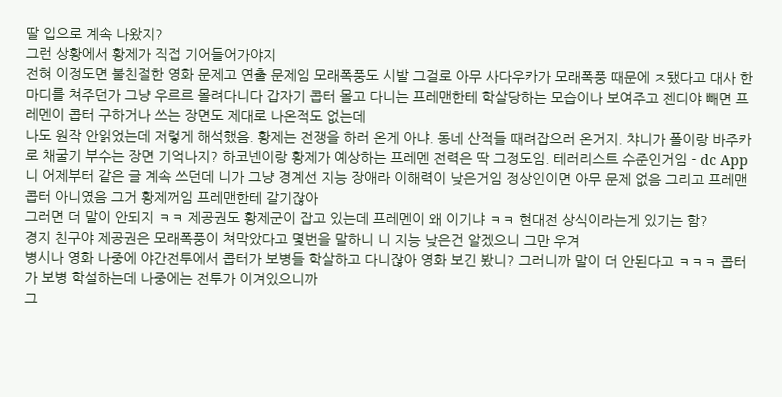딸 입으로 계속 나왔지?
그런 상황에서 황제가 직접 기어들어가야지
전혀 이정도면 불친절한 영화 문제고 연출 문제임 모래폭풍도 시발 그걸로 아무 사다우카가 모래폭풍 때문에 ㅈ됐다고 대사 한마디를 쳐주던가 그냥 우르르 몰려다니다 갑자기 콥터 몰고 다니는 프레맨한테 학살당하는 모습이나 보여주고 젠디야 빼면 프레멘이 콥터 구하거나 쓰는 장면도 제대로 나온적도 없는데
나도 원작 안읽었는데 저렇게 해석했음. 황제는 전쟁을 하러 온게 아냐. 동네 산적들 때려잡으러 온거지. 챠니가 폴이랑 바주카로 채굴기 부수는 장면 기억나지? 하코넨이랑 황제가 예상하는 프레멘 전력은 딱 그정도임. 테러리스트 수준인거임 - dc App
니 어제부터 같은 글 계속 쓰던데 니가 그냥 경계선 지능 장애라 이해력이 낮은거임 정상인이면 아무 문제 없음 그리고 프레맨 콥터 아니였음 그거 황제꺼임 프레맨한테 갈기잖아
그러면 더 말이 안되지 ㅋㅋ 제공권도 황제군이 잡고 있는데 프레멘이 왜 이기냐 ㅋㅋ 현대전 상식이라는게 있기는 함?
경지 친구야 제공권은 모래폭풍이 쳐막았다고 몇번을 말하니 니 지능 낮은건 알겠으니 그만 우겨
병시나 영화 나중에 야간전투에서 콥터가 보병들 학살하고 다니잖아 영화 보긴 봤니? 그러니까 말이 더 안된다고 ㅋㅋㅋ 콥터가 보병 학설하는데 나중에는 전투가 이겨있으니까
그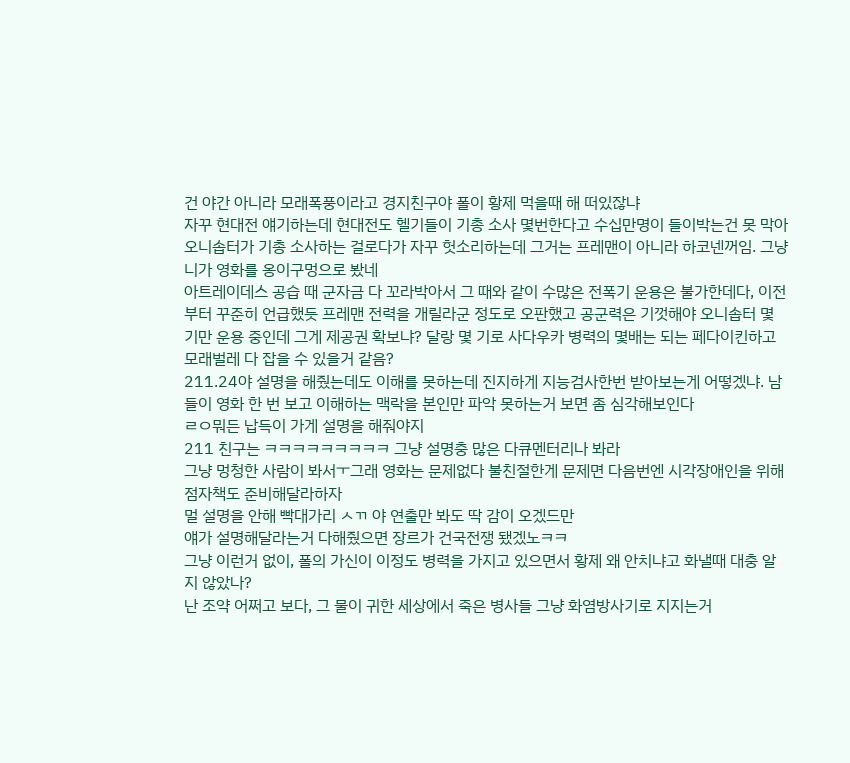건 야간 아니라 모래폭풍이라고 경지친구야 폴이 황제 먹을때 해 떠있잖냐
자꾸 현대전 얘기하는데 현대전도 헬기들이 기총 소사 몇번한다고 수십만명이 들이박는건 못 막아
오니솝터가 기총 소사하는 걸로다가 자꾸 헛소리하는데 그거는 프레맨이 아니라 하코넨꺼임. 그냥 니가 영화를 옹이구멍으로 봤네
아트레이데스 공습 때 군자금 다 꼬라박아서 그 때와 같이 수많은 전폭기 운용은 불가한데다, 이전부터 꾸준히 언급했듯 프레맨 전력을 개릴라군 정도로 오판했고 공군력은 기껏해야 오니솝터 몇 기만 운용 중인데 그게 제공권 확보냐? 달랑 몇 기로 사다우카 병력의 몇배는 되는 페다이킨하고 모래벌레 다 잡을 수 있을거 같음?
211.24야 설명을 해줬는데도 이해를 못하는데 진지하게 지능검사한번 받아보는게 어떻겠냐. 남들이 영화 한 번 보고 이해하는 맥락을 본인만 파악 못하는거 보면 좀 심각해보인다
ㄹㅇ뭐든 납득이 가게 설명을 해줘야지
211 친구는 ㅋㅋㅋㅋㅋㅋㅋㅋㅋ 그냥 설명충 많은 다큐멘터리나 봐라
그냥 멍청한 사람이 봐서ㅜ그래 영화는 문제없다 불친절한게 문제면 다음번엔 시각장애인을 위해 점자책도 준비해달라하자
멀 설명을 안해 빡대가리 ㅅㄲ 야 연출만 봐도 딱 감이 오겠드만
얘가 설명해달라는거 다해줬으면 장르가 건국전쟁 됐겠노ㅋㅋ
그냥 이런거 없이, 폴의 가신이 이정도 병력을 가지고 있으면서 황제 왜 안치냐고 화낼때 대충 알지 않았나?
난 조약 어쩌고 보다, 그 물이 귀한 세상에서 죽은 병사들 그냥 화염방사기로 지지는거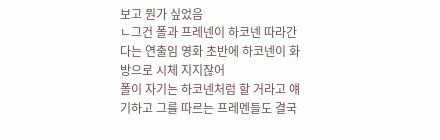보고 뭔가 싶었음
ㄴ그건 폴과 프레넨이 하코넨 따라간다는 연출임 영화 초반에 하코넨이 화방으로 시체 지지잖어
폴이 자기는 하코넨처럼 할 거라고 얘기하고 그를 따르는 프레멘들도 결국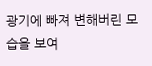광기에 빠져 변해버린 모습을 보여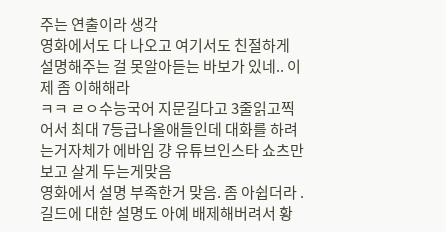주는 연출이라 생각
영화에서도 다 나오고 여기서도 친절하게 설명해주는 걸 못알아듣는 바보가 있네.. 이제 좀 이해해라
ㅋㅋ ㄹㅇ수능국어 지문길다고 3줄읽고찍어서 최대 7등급나올애들인데 대화를 하려는거자체가 에바임 걍 유튜브인스타 쇼츠만 보고 살게 두는게맞음
영화에서 설명 부족한거 맞음. 좀 아쉽더라 . 길드에 대한 설명도 아예 배제해버려서 황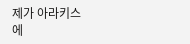제가 아라키스에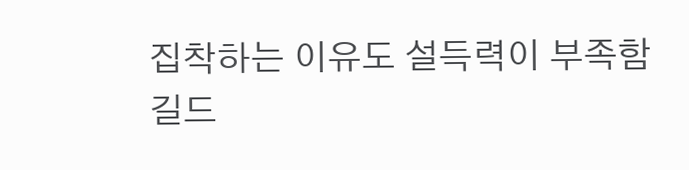집착하는 이유도 설득력이 부족함
길드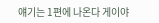얘기는 1편에 나온다 게이야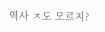역사 ㅈ도 모르지?